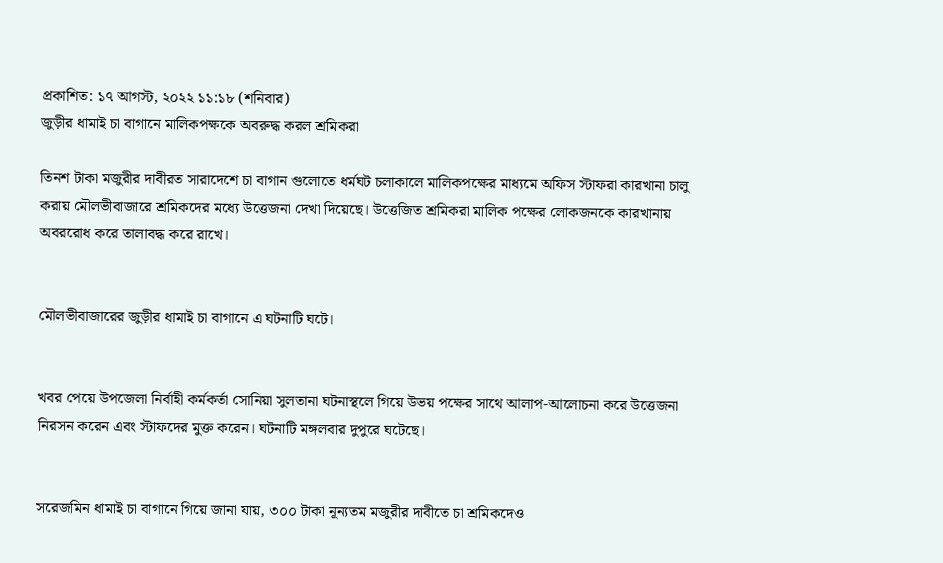প্রকাশিত: ১৭ আগস্ট, ২০২২ ১১:১৮ (শনিবার)
জুড়ীর ধামাই চা বাগানে মালিকপক্ষকে অবরুদ্ধ করল শ্রমিকরা

তিনশ টাকা মজুরীর দাবীরত সারাদেশে চা বাগান গুলোতে ধর্মঘট চলাকালে মালিকপক্ষের মাধ্যমে অফিস স্টাফরা কারখানা চালু করায় মৌলভীবাজারে শ্রমিকদের মধ্যে উত্তেজনা দেখা দিয়েছে। উত্তেজিত শ্রমিকরা মালিক পক্ষের লোকজনকে কারখানায় অবররোধ করে তালাবদ্ধ করে রাখে।


মৌলভীবাজারের জুড়ীর ধামাই চা বাগানে এ ঘটনাটি ঘটে।


খবর পেয়ে উপজেলা নির্বাহী কর্মকর্তা সোনিয়া সুলতানা ঘটনাস্থলে গিয়ে উভয় পক্ষের সাথে আলাপ-আলোচনা করে উত্তেজনা নিরসন করেন এবং স্টাফদের মুক্ত করেন। ঘটনাটি মঙ্গলবার দুপুরে ঘটেছে।


সরেজমিন ধামাই চা বাগানে গিয়ে জানা যায়, ৩০০ টাকা নূন্যতম মজুরীর দাবীতে চা শ্রমিকদেও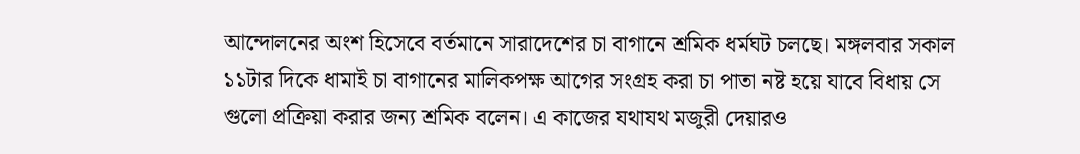আন্দোলনের অংশ হিসেবে বর্তমানে সারাদেশের চা বাগানে শ্রমিক ধর্মঘট চলছে। মঙ্গলবার সকাল ১১টার দিকে ধামাই চা বাগানের মালিকপক্ষ আগের সংগ্রহ করা চা পাতা নষ্ট হয়ে যাবে বিধায় সে গুলো প্রক্রিয়া করার জন্য শ্রমিক বলেন। এ কাজের যথাযথ মজুরী দেয়ারও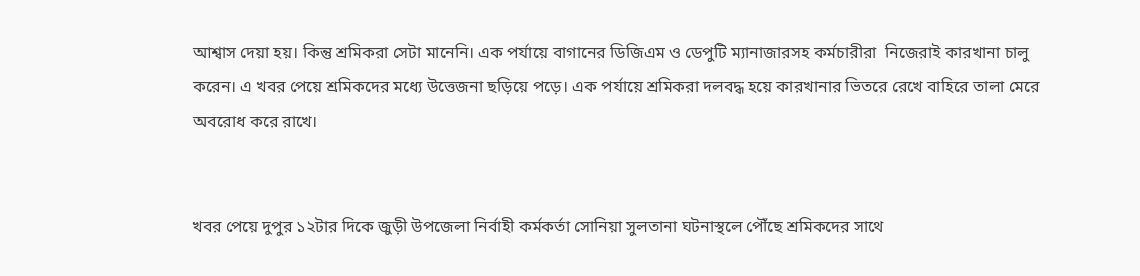আশ্বাস দেয়া হয়। কিন্তু শ্রমিকরা সেটা মানেনি। এক পর্যায়ে বাগানের ডিজিএম ও ডেপুটি ম্যানাজারসহ কর্মচারীরা  নিজেরাই কারখানা চালু করেন। এ খবর পেয়ে শ্রমিকদের মধ্যে উত্তেজনা ছড়িয়ে পড়ে। এক পর্যায়ে শ্রমিকরা দলবদ্ধ হয়ে কারখানার ভিতরে রেখে বাহিরে তালা মেরে অবরোধ করে রাখে।


খবর পেয়ে দুপুর ১২টার দিকে জুড়ী উপজেলা নির্বাহী কর্মকর্তা সোনিয়া সুলতানা ঘটনাস্থলে পৌঁছে শ্রমিকদের সাথে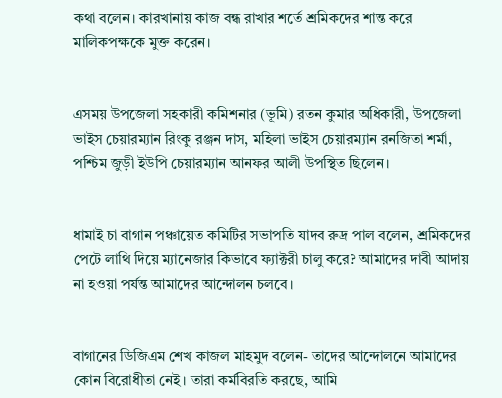কথা বলেন। কারখানায় কাজ বন্ধ রাখার শর্তে শ্রমিকদের শান্ত করে মালিকপক্ষকে মুক্ত করেন।


এসময় উপজেলা সহকারী কমিশনার (ভূমি) রতন কুমার অধিকারী, উপজেলা ভাইস চেয়ারম্যান রিংকু রঞ্জন দাস, মহিলা ভাইস চেয়ারম্যান রনজিতা শর্মা, পশ্চিম জুড়ী ইউপি চেয়ারম্যান আনফর আলী উপস্থিত ছিলেন।


ধামাই চা বাগান পঞ্চায়েত কমিটির সভাপতি যাদব রুদ্র পাল বলেন, শ্রমিকদের পেটে লাথি দিয়ে ম্যানেজার কিভাবে ফ্যাক্টরী চালু করে? আমাদের দাবী আদায় না হওয়া পর্যন্ত আমাদের আন্দোলন চলবে।


বাগানের ডিজিএম শেখ কাজল মাহমুদ বলেন- তাদের আন্দোলনে আমাদের কোন বিরোধীতা নেই। তারা কর্মবিরতি করছে, আমি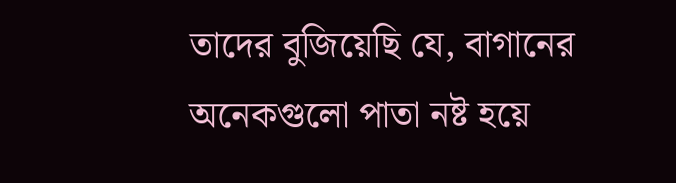তাদের বুজিয়েছি যে, বাগানের অনেকগুলো পাতা নষ্ট হয়ে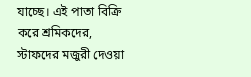যাচ্ছে। এই পাতা বিক্রি করে শ্রমিকদের, স্টাফদের মজুরী দেওয়া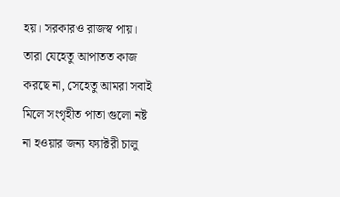হয়। সরকারও রাজস্ব পায়। তারা যেহেতু আপাতত কাজ করছে না, সেহেতু আমরা সবাই মিলে সংগৃহীত পাতা গুলো নষ্ট না হওয়ার জন্য ফ্যাক্টরী চালু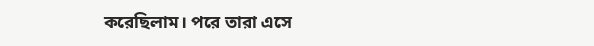করেছিলাম। পরে তারা এসে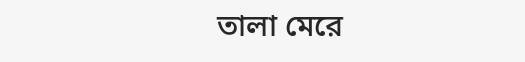তালা মেরে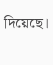দিয়েছে।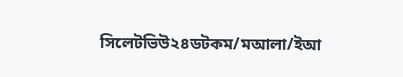সিলেটভিউ২৪ডটকম/মআলা/ইআ